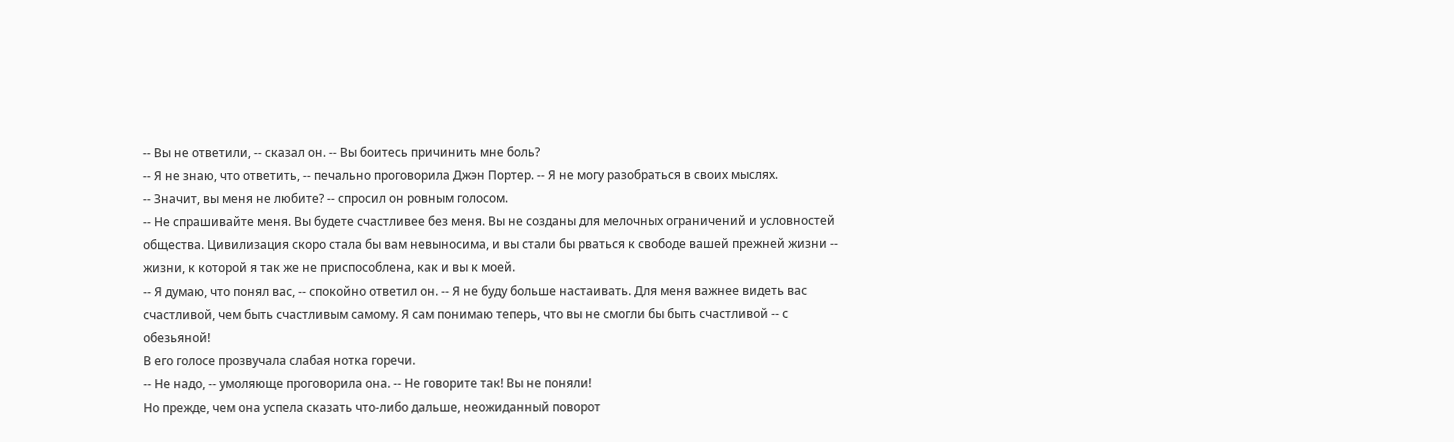-- Вы не ответили, -- сказал он. -- Вы боитесь причинить мне боль?
-- Я не знаю, что ответить, -- печально проговорила Джэн Портер. -- Я не могу разобраться в своих мыслях.
-- Значит, вы меня не любите? -- спросил он ровным голосом.
-- Не спрашивайте меня. Вы будете счастливее без меня. Вы не созданы для мелочных ограничений и условностей общества. Цивилизация скоро стала бы вам невыносима, и вы стали бы рваться к свободе вашей прежней жизни -- жизни, к которой я так же не приспособлена, как и вы к моей.
-- Я думаю, что понял вас, -- спокойно ответил он. -- Я не буду больше настаивать. Для меня важнее видеть вас счастливой, чем быть счастливым самому. Я сам понимаю теперь, что вы не смогли бы быть счастливой -- с обезьяной!
В его голосе прозвучала слабая нотка горечи.
-- Не надо, -- умоляюще проговорила она. -- Не говорите так! Вы не поняли!
Но прежде, чем она успела сказать что-либо дальше, неожиданный поворот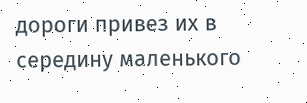дороги привез их в середину маленького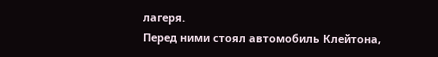лагеря.
Перед ними стоял автомобиль Клейтона,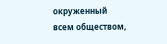окруженный всем обществом,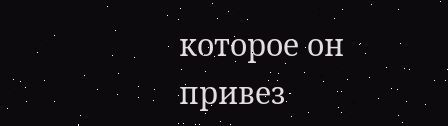которое он привез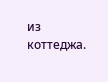из коттеджа.